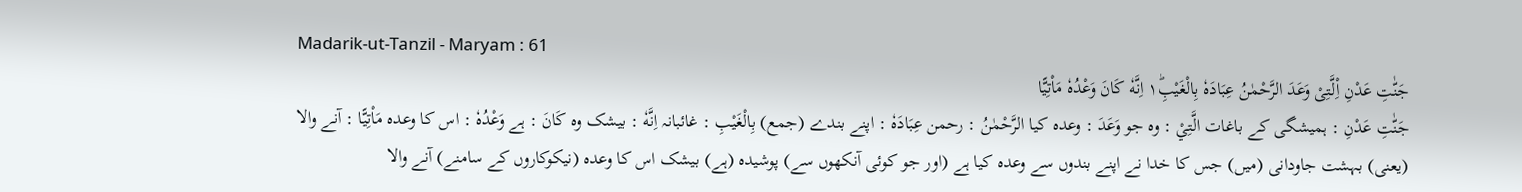Madarik-ut-Tanzil - Maryam : 61
جَنّٰتِ عَدْنِ اِ۟لَّتِیْ وَعَدَ الرَّحْمٰنُ عِبَادَهٗ بِالْغَیْبِ١ؕ اِنَّهٗ كَانَ وَعْدُهٗ مَاْتِیًّا
جَنّٰتِ عَدْنِ : ہمیشگی کے باغات الَّتِيْ : وہ جو وَعَدَ : وعدہ کیا الرَّحْمٰنُ : رحمن عِبَادَهٗ : اپنے بندے (جمع) بِالْغَيْبِ : غائبانہ اِنَّهٗ : بیشک وہ كَانَ : ہے وَعْدُهٗ : اس کا وعدہ مَاْتِيًّا : آنے والا
(یعنی) بہشت جاودانی (میں) جس کا خدا نے اپنے بندوں سے وعدہ کیا ہے (اور جو کوئی آنکھوں سے) پوشیدہ (ہے) بیشک اس کا وعدہ (نیکوکاروں کے سامنے) آنے والا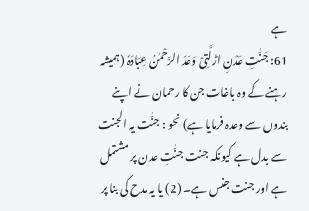ہے
61: جَنّٰتِ عَدْنِ اڑلَّتِیْ وَعَدَ الرَّحْمٰنُ عِبَادَہٗ (ہمیشہ رہنے کے وہ باغات جن کا رحمان نے اپنے بندوں سے وعدہ فرمایا ہے) نحو : جنّٰت یہ الجنت سے بدل ہے کیونکہ جنت جنّٰتِ عدن پر مشتمل ہے اور جنت جنس ہے۔ (2) یا یہ مدح کی بنا پر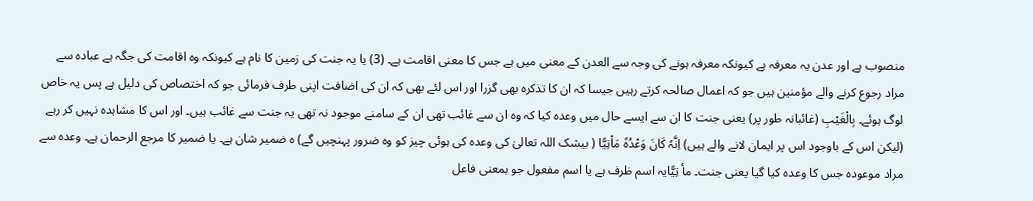منصوب ہے اور عدن یہ معرفہ ہے کیونکہ معرفہ ہونے کی وجہ سے العدن کے معنی میں ہے جس کا معنی اقامت ہے۔ (3) یا یہ جنت کی زمین کا نام ہے کیونکہ وہ اقامت کی جگہ ہے عبادہ سے مراد رجوع کرنے والے مؤمنین ہیں جو کہ اعمال صالحہ کرتے رہیں جیسا کہ ان کا تذکرہ بھی گزرا اور اس لئے بھی کہ ان کی اضافت اپنی طرف فرمائی جو کہ اختصاص کی دلیل ہے پس یہ خاص لوگ ہوئے۔ بِالْغَیْبِ (غائبانہ طور پر) یعنی جنت کا ان سے ایسے حال میں وعدہ کیا کہ وہ ان سے غائب تھی ان کے سامنے موجود نہ تھی یہ جنت سے غائب ہیں۔ اور اس کا مشاہدہ نہیں کر رہے (لیکن اس کے باوجود اس پر ایمان لانے والے ہیں) اِنَّہٗ کَانَ وَعْدُہٗ مَاْتِیًّا ( بیشک اللہ تعالیٰ کی وعدہ کی ہوئی چیز کو وہ ضرور پہنچیں گے) ہ ضمیر شان ہے۔ یا ضمیر کا مرجع الرحمان ہے۔ وعدہ سے مراد موعودہ جس کا وعدہ کیا گیا یعنی جنت۔ مأ تِیًّایہ اسم ظرف ہے یا اسم مفعول جو بمعنی فاعل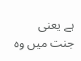ہے یعنی جنت میں وہ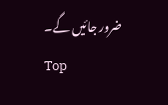ضرور جائیں گے۔
Top